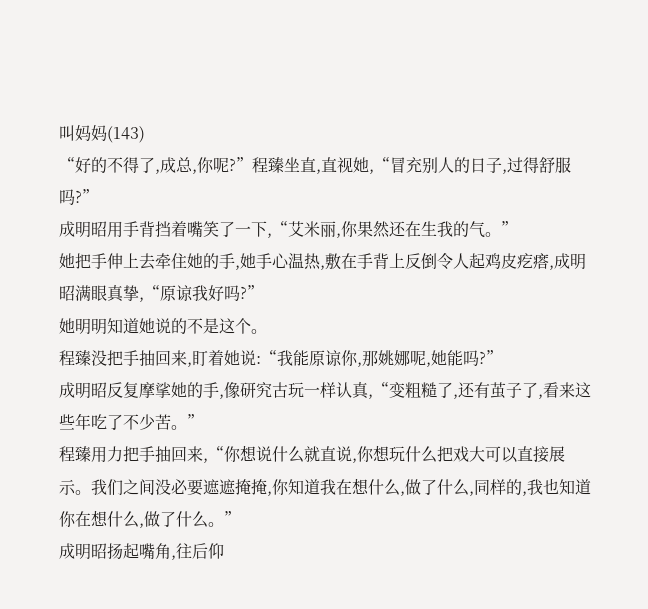叫妈妈(143)
“好的不得了,成总,你呢?”程臻坐直,直视她,“冒充别人的日子,过得舒服吗?”
成明昭用手背挡着嘴笑了一下,“艾米丽,你果然还在生我的气。”
她把手伸上去牵住她的手,她手心温热,敷在手背上反倒令人起鸡皮疙瘩,成明昭满眼真挚,“原谅我好吗?”
她明明知道她说的不是这个。
程臻没把手抽回来,盯着她说:“我能原谅你,那姚娜呢,她能吗?”
成明昭反复摩挲她的手,像研究古玩一样认真,“变粗糙了,还有茧子了,看来这些年吃了不少苦。”
程臻用力把手抽回来,“你想说什么就直说,你想玩什么把戏大可以直接展示。我们之间没必要遮遮掩掩,你知道我在想什么,做了什么,同样的,我也知道你在想什么,做了什么。”
成明昭扬起嘴角,往后仰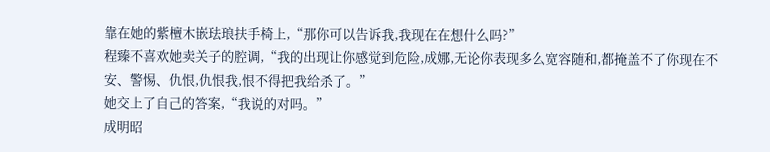靠在她的紫檀木嵌珐琅扶手椅上,“那你可以告诉我,我现在在想什么吗?”
程臻不喜欢她卖关子的腔调,“我的出现让你感觉到危险,成娜,无论你表现多么宽容随和,都掩盖不了你现在不安、警惕、仇恨,仇恨我,恨不得把我给杀了。”
她交上了自己的答案,“我说的对吗。”
成明昭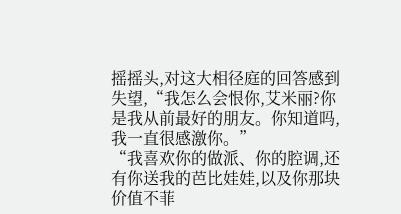摇摇头,对这大相径庭的回答感到失望,“我怎么会恨你,艾米丽?你是我从前最好的朋友。你知道吗,我一直很感激你。”
“我喜欢你的做派、你的腔调,还有你送我的芭比娃娃,以及你那块价值不菲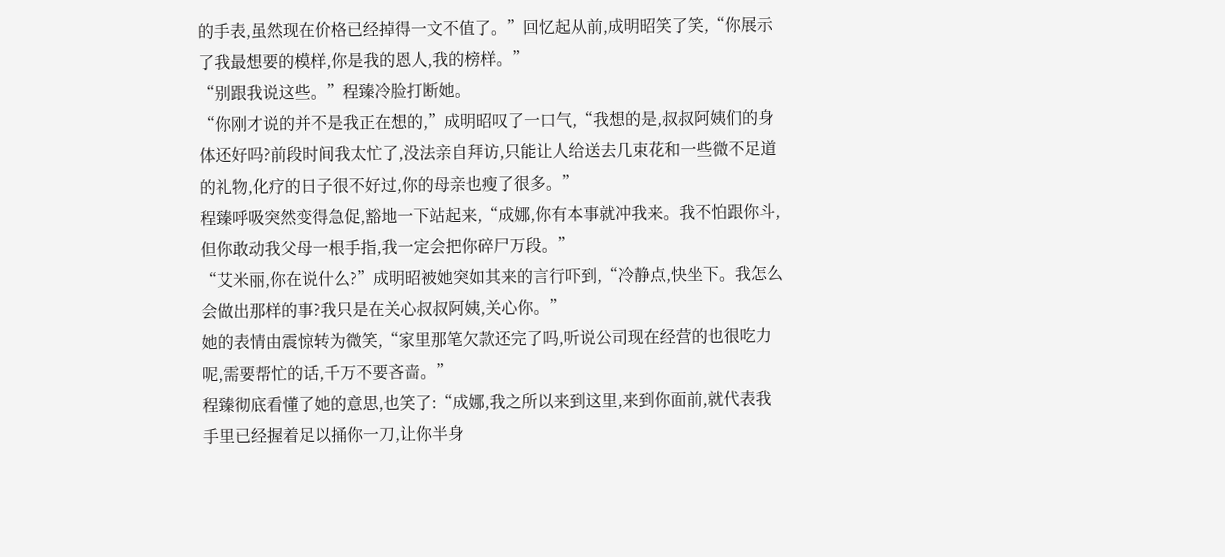的手表,虽然现在价格已经掉得一文不值了。”回忆起从前,成明昭笑了笑,“你展示了我最想要的模样,你是我的恩人,我的榜样。”
“别跟我说这些。”程臻冷脸打断她。
“你刚才说的并不是我正在想的,”成明昭叹了一口气,“我想的是,叔叔阿姨们的身体还好吗?前段时间我太忙了,没法亲自拜访,只能让人给送去几束花和一些微不足道的礼物,化疗的日子很不好过,你的母亲也瘦了很多。”
程臻呼吸突然变得急促,豁地一下站起来,“成娜,你有本事就冲我来。我不怕跟你斗,但你敢动我父母一根手指,我一定会把你碎尸万段。”
“艾米丽,你在说什么?”成明昭被她突如其来的言行吓到,“冷静点,快坐下。我怎么会做出那样的事?我只是在关心叔叔阿姨,关心你。”
她的表情由震惊转为微笑,“家里那笔欠款还完了吗,听说公司现在经营的也很吃力呢,需要帮忙的话,千万不要吝啬。”
程臻彻底看懂了她的意思,也笑了:“成娜,我之所以来到这里,来到你面前,就代表我手里已经握着足以捅你一刀,让你半身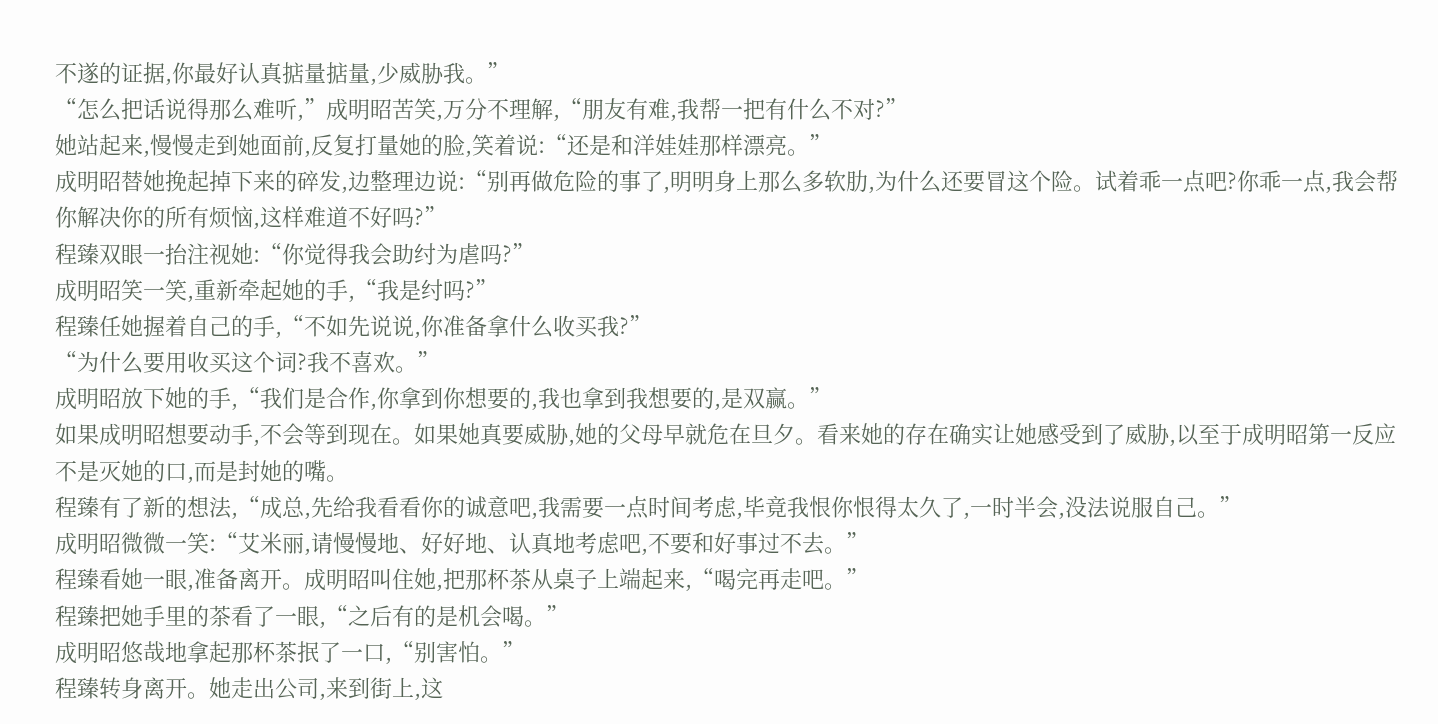不遂的证据,你最好认真掂量掂量,少威胁我。”
“怎么把话说得那么难听,”成明昭苦笑,万分不理解,“朋友有难,我帮一把有什么不对?”
她站起来,慢慢走到她面前,反复打量她的脸,笑着说:“还是和洋娃娃那样漂亮。”
成明昭替她挽起掉下来的碎发,边整理边说:“别再做危险的事了,明明身上那么多软肋,为什么还要冒这个险。试着乖一点吧?你乖一点,我会帮你解决你的所有烦恼,这样难道不好吗?”
程臻双眼一抬注视她:“你觉得我会助纣为虐吗?”
成明昭笑一笑,重新牵起她的手,“我是纣吗?”
程臻任她握着自己的手,“不如先说说,你准备拿什么收买我?”
“为什么要用收买这个词?我不喜欢。”
成明昭放下她的手,“我们是合作,你拿到你想要的,我也拿到我想要的,是双赢。”
如果成明昭想要动手,不会等到现在。如果她真要威胁,她的父母早就危在旦夕。看来她的存在确实让她感受到了威胁,以至于成明昭第一反应不是灭她的口,而是封她的嘴。
程臻有了新的想法,“成总,先给我看看你的诚意吧,我需要一点时间考虑,毕竟我恨你恨得太久了,一时半会,没法说服自己。”
成明昭微微一笑:“艾米丽,请慢慢地、好好地、认真地考虑吧,不要和好事过不去。”
程臻看她一眼,准备离开。成明昭叫住她,把那杯茶从桌子上端起来,“喝完再走吧。”
程臻把她手里的茶看了一眼,“之后有的是机会喝。”
成明昭悠哉地拿起那杯茶抿了一口,“别害怕。”
程臻转身离开。她走出公司,来到街上,这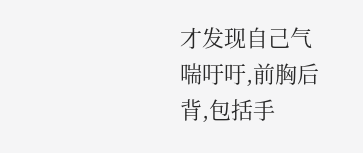才发现自己气喘吁吁,前胸后背,包括手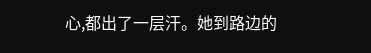心,都出了一层汗。她到路边的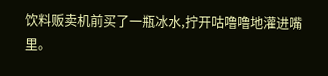饮料贩卖机前买了一瓶冰水,拧开咕噜噜地灌进嘴里。